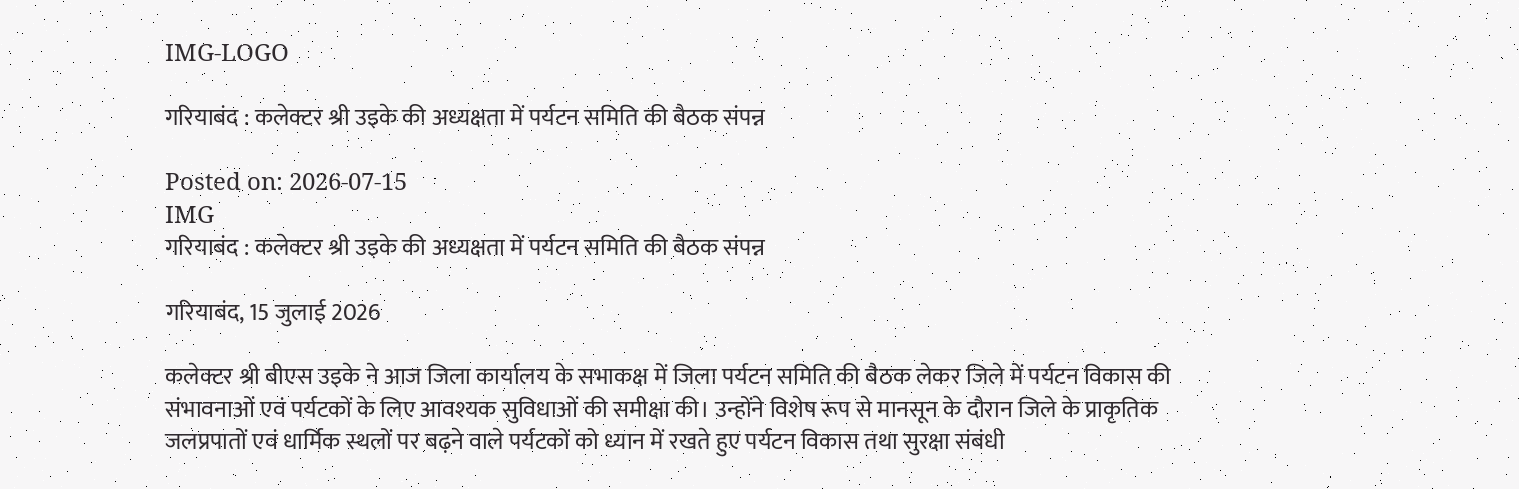IMG-LOGO

गरियाबंद : कलेक्टर श्री उइके की अध्यक्षता में पर्यटन समिति की बैठक संपन्न

Posted on: 2026-07-15
IMG
गरियाबंद : कलेक्टर श्री उइके की अध्यक्षता में पर्यटन समिति की बैठक संपन्न

गरियाबंद, 15 जुलाई 2026

कलेक्टर श्री बीएस उइके ने आज जिला कार्यालय के सभाकक्ष में जिला पर्यटन समिति की बैठक लेकर जिले में पर्यटन विकास की संभावनाओं एवं पर्यटकों के लिए आवश्यक सुविधाओं की समीक्षा की। उन्होंने विशेष रूप से मानसून के दौरान जिले के प्राकृतिक जलप्रपातों एवं धार्मिक स्थलों पर बढ़ने वाले पर्यटकों को ध्यान में रखते हुए पर्यटन विकास तथा सुरक्षा संबंधी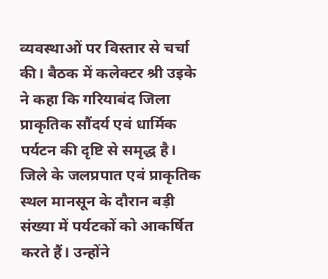व्यवस्थाओं पर विस्तार से चर्चा की। बैठक में कलेक्टर श्री उइके ने कहा कि गरियाबंद जिला प्राकृतिक सौंदर्य एवं धार्मिक पर्यटन की दृष्टि से समृद्ध है। जिले के जलप्रपात एवं प्राकृतिक स्थल मानसून के दौरान बड़ी संख्या में पर्यटकों को आकर्षित करते हैं। उन्होंने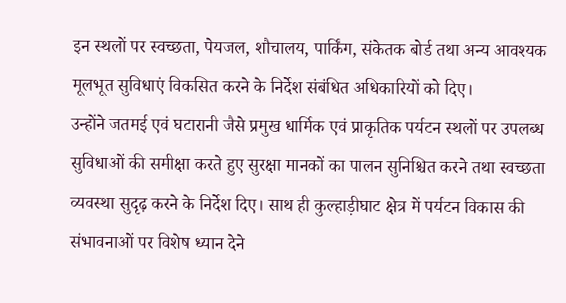इन स्थलों पर स्वच्छता, पेयजल, शौचालय, पार्किंग, संकेतक बोर्ड तथा अन्य आवश्यक मूलभूत सुविधाएं विकसित करने के निर्देश संबंधित अधिकारियों को दिए।
उन्होंने जतमई एवं घटारानी जैसे प्रमुख धार्मिक एवं प्राकृतिक पर्यटन स्थलों पर उपलब्ध सुविधाओं की समीक्षा करते हुए सुरक्षा मानकों का पालन सुनिश्चित करने तथा स्वच्छता व्यवस्था सुदृढ़ करने के निर्देश दिए। साथ ही कुल्हाड़ीघाट क्षेत्र में पर्यटन विकास की संभावनाओं पर विशेष ध्यान देने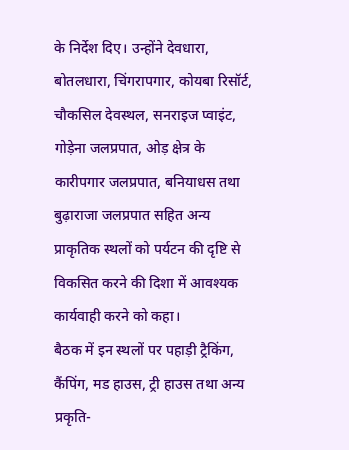के निर्देश दिए। उन्होंने देवधारा, बोतलधारा, चिंगरापगार, कोयबा रिसॉर्ट, चौकसिल देवस्थल, सनराइज प्वाइंट, गोड़ेना जलप्रपात, ओड़ क्षेत्र के कारीपगार जलप्रपात, बनियाधस तथा बुढ़ाराजा जलप्रपात सहित अन्य प्राकृतिक स्थलों को पर्यटन की दृष्टि से विकसित करने की दिशा में आवश्यक कार्यवाही करने को कहा।
बैठक में इन स्थलों पर पहाड़ी ट्रैकिंग, कैंपिंग, मड हाउस, ट्री हाउस तथा अन्य प्रकृति-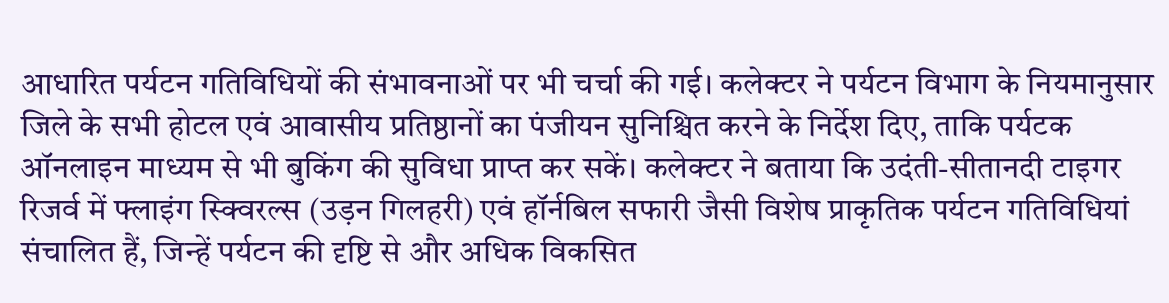आधारित पर्यटन गतिविधियों की संभावनाओं पर भी चर्चा की गई। कलेक्टर ने पर्यटन विभाग के नियमानुसार जिले के सभी होटल एवं आवासीय प्रतिष्ठानों का पंजीयन सुनिश्चित करने के निर्देश दिए, ताकि पर्यटक ऑनलाइन माध्यम से भी बुकिंग की सुविधा प्राप्त कर सकें। कलेक्टर ने बताया कि उदंती-सीतानदी टाइगर रिजर्व में फ्लाइंग स्क्विरल्स (उड़न गिलहरी) एवं हॉर्नबिल सफारी जैसी विशेष प्राकृतिक पर्यटन गतिविधियां संचालित हैं, जिन्हें पर्यटन की दृष्टि से और अधिक विकसित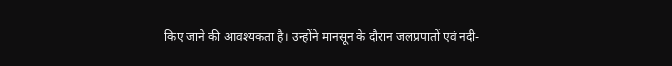किए जाने की आवश्यकता है। उन्होंने मानसून के दौरान जलप्रपातों एवं नदी-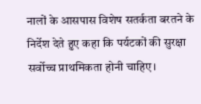नालों के आसपास विशेष सतर्कता बरतने के निर्देश देते हुए कहा कि पर्यटकों की सुरक्षा सर्वोच्च प्राथमिकता होनी चाहिए।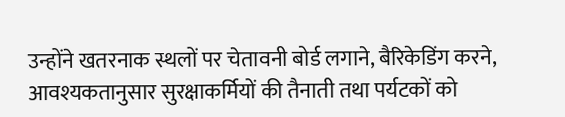उन्होंने खतरनाक स्थलों पर चेतावनी बोर्ड लगाने, बैरिकेडिंग करने, आवश्यकतानुसार सुरक्षाकर्मियों की तैनाती तथा पर्यटकों को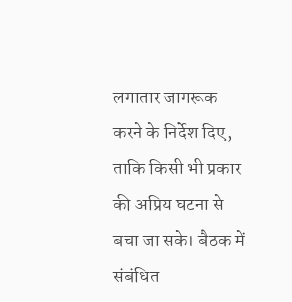लगातार जागरूक करने के निर्देश दिए, ताकि किसी भी प्रकार की अप्रिय घटना से बचा जा सके। बैठक में संबंधित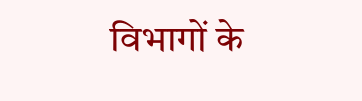विभागों के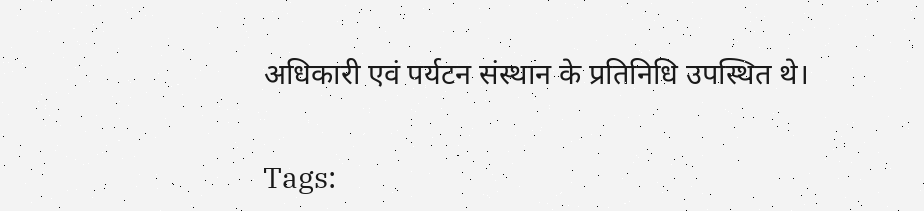अधिकारी एवं पर्यटन संस्थान के प्रतिनिधि उपस्थित थे।


Tags: